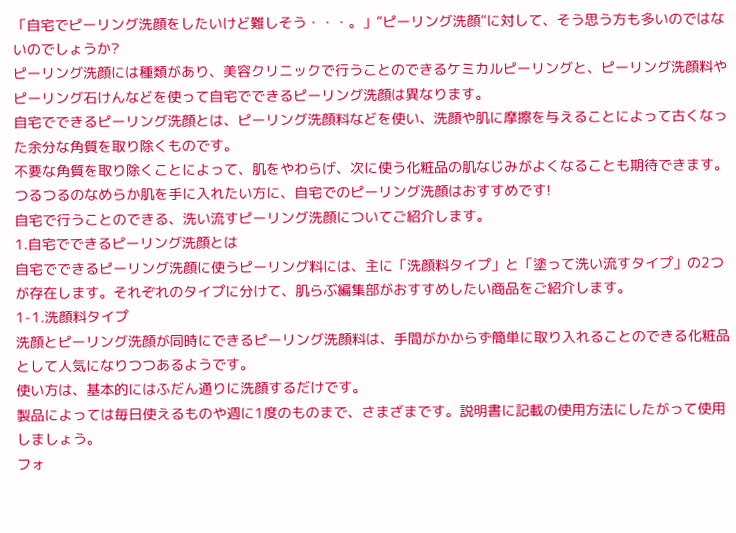「自宅でピーリング洗顔をしたいけど難しそう・・・。」“ピーリング洗顔”に対して、そう思う方も多いのではないのでしょうか?
ピーリング洗顔には種類があり、美容クリニックで行うことのできるケミカルピーリングと、ピーリング洗顔料やピーリング石けんなどを使って自宅でできるピーリング洗顔は異なります。
自宅でできるピーリング洗顔とは、ピーリング洗顔料などを使い、洗顔や肌に摩擦を与えることによって古くなった余分な角質を取り除くものです。
不要な角質を取り除くことによって、肌をやわらげ、次に使う化粧品の肌なじみがよくなることも期待できます。
つるつるのなめらか肌を手に入れたい方に、自宅でのピーリング洗顔はおすすめです!
自宅で行うことのできる、洗い流すピーリング洗顔についてご紹介します。
1.自宅でできるピーリング洗顔とは
自宅でできるピーリング洗顔に使うピーリング料には、主に「洗顔料タイプ」と「塗って洗い流すタイプ」の2つが存在します。それぞれのタイプに分けて、肌らぶ編集部がおすすめしたい商品をご紹介します。
1-1.洗顔料タイプ
洗顔とピーリング洗顔が同時にできるピーリング洗顔料は、手間がかからず簡単に取り入れることのできる化粧品として人気になりつつあるようです。
使い方は、基本的にはふだん通りに洗顔するだけです。
製品によっては毎日使えるものや週に1度のものまで、さまざまです。説明書に記載の使用方法にしたがって使用しましょう。
フォ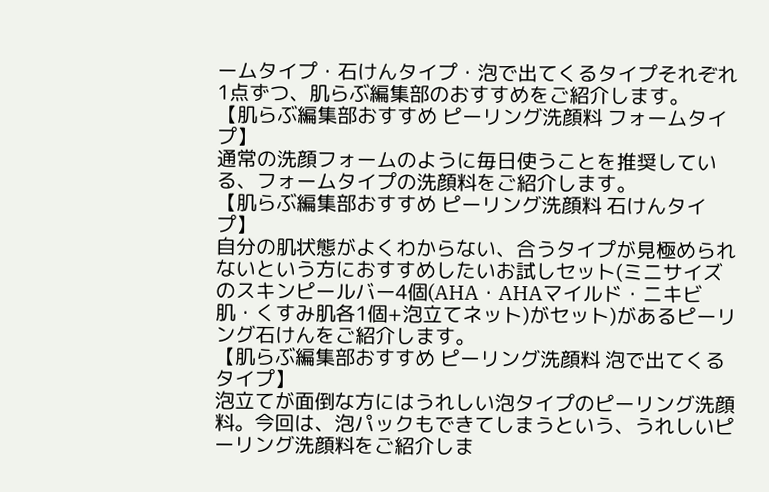ームタイプ・石けんタイプ・泡で出てくるタイプそれぞれ1点ずつ、肌らぶ編集部のおすすめをご紹介します。
【肌らぶ編集部おすすめ ピーリング洗顔料 フォームタイプ】
通常の洗顔フォームのように毎日使うことを推奨している、フォームタイプの洗顔料をご紹介します。
【肌らぶ編集部おすすめ ピーリング洗顔料 石けんタイプ】
自分の肌状態がよくわからない、合うタイプが見極められないという方におすすめしたいお試しセット(ミニサイズのスキンピールバー4個(AHA・AHAマイルド・ニキビ肌・くすみ肌各1個+泡立てネット)がセット)があるピーリング石けんをご紹介します。
【肌らぶ編集部おすすめ ピーリング洗顔料 泡で出てくるタイプ】
泡立てが面倒な方にはうれしい泡タイプのピーリング洗顔料。今回は、泡パックもできてしまうという、うれしいピーリング洗顔料をご紹介しま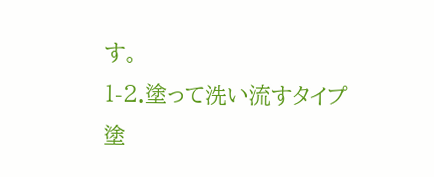す。
1-2.塗って洗い流すタイプ
塗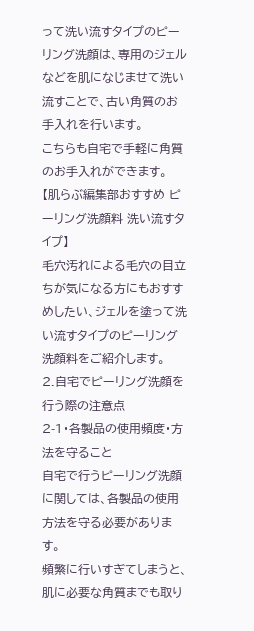って洗い流すタイプのピーリング洗顔は、専用のジェルなどを肌になじませて洗い流すことで、古い角質のお手入れを行います。
こちらも自宅で手軽に角質のお手入れができます。
【肌らぶ編集部おすすめ ピーリング洗顔料 洗い流すタイプ】
毛穴汚れによる毛穴の目立ちが気になる方にもおすすめしたい、ジェルを塗って洗い流すタイプのピーリング洗顔料をご紹介します。
2.自宅でピーリング洗顔を行う際の注意点
2-1・各製品の使用頻度・方法を守ること
自宅で行うピーリング洗顔に関しては、各製品の使用方法を守る必要があります。
頻繁に行いすぎてしまうと、肌に必要な角質までも取り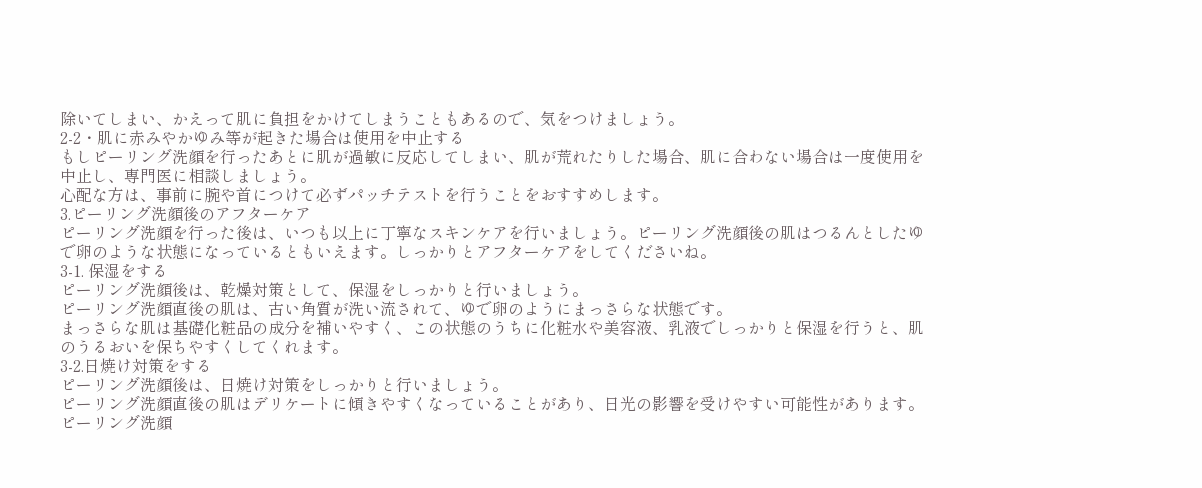除いてしまい、かえって肌に負担をかけてしまうこともあるので、気をつけましょう。
2-2・肌に赤みやかゆみ等が起きた場合は使用を中止する
もしピーリング洗顔を行ったあとに肌が過敏に反応してしまい、肌が荒れたりした場合、肌に合わない場合は一度使用を中止し、専門医に相談しましょう。
心配な方は、事前に腕や首につけて必ずパッチテストを行うことをおすすめします。
3.ピーリング洗顔後のアフターケア
ピーリング洗顔を行った後は、いつも以上に丁寧なスキンケアを行いましょう。ピーリング洗顔後の肌はつるんとしたゆで卵のような状態になっているともいえます。しっかりとアフターケアをしてくださいね。
3-1. 保湿をする
ピーリング洗顔後は、乾燥対策として、保湿をしっかりと行いましょう。
ピーリング洗顔直後の肌は、古い角質が洗い流されて、ゆで卵のようにまっさらな状態です。
まっさらな肌は基礎化粧品の成分を補いやすく、この状態のうちに化粧水や美容液、乳液でしっかりと保湿を行うと、肌のうるおいを保ちやすくしてくれます。
3-2.日焼け対策をする
ピーリング洗顔後は、日焼け対策をしっかりと行いましょう。
ピーリング洗顔直後の肌はデリケートに傾きやすくなっていることがあり、日光の影響を受けやすい可能性があります。
ピーリング洗顔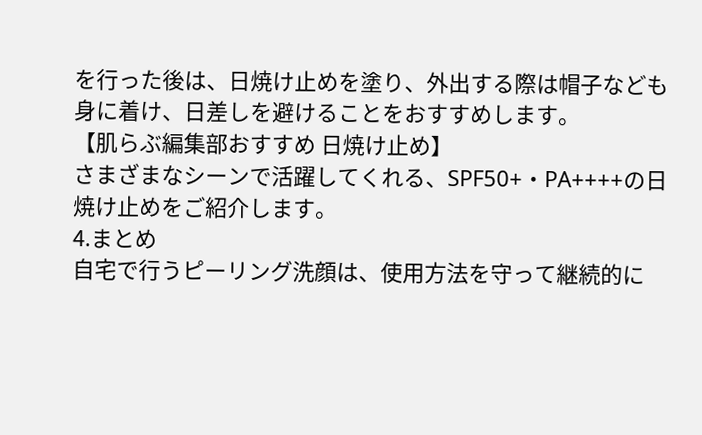を行った後は、日焼け止めを塗り、外出する際は帽子なども身に着け、日差しを避けることをおすすめします。
【肌らぶ編集部おすすめ 日焼け止め】
さまざまなシーンで活躍してくれる、SPF50+・PA++++の日焼け止めをご紹介します。
4.まとめ
自宅で行うピーリング洗顔は、使用方法を守って継続的に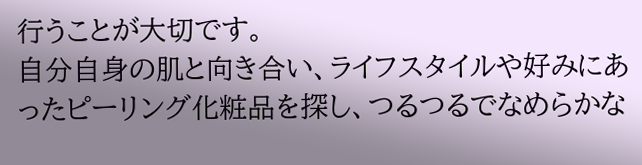行うことが大切です。
自分自身の肌と向き合い、ライフスタイルや好みにあったピーリング化粧品を探し、つるつるでなめらかな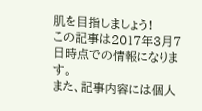肌を目指しましょう!
この記事は2017年3月7日時点での情報になります。
また、記事内容には個人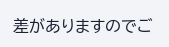差がありますのでご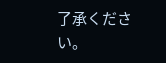了承ください。